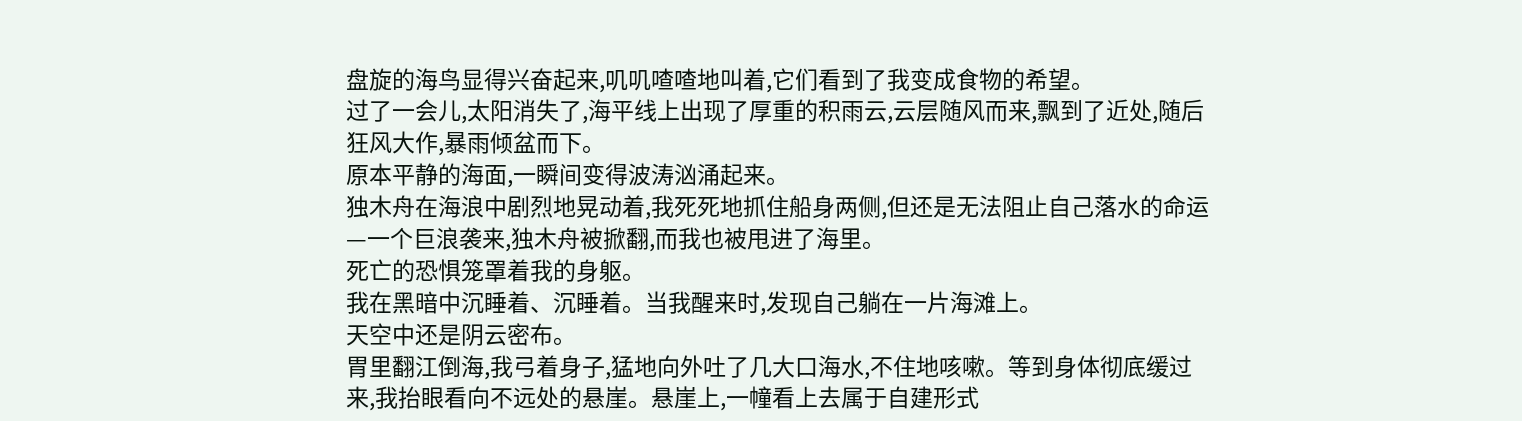盘旋的海鸟显得兴奋起来,叽叽喳喳地叫着,它们看到了我变成食物的希望。
过了一会儿,太阳消失了,海平线上出现了厚重的积雨云,云层随风而来,飘到了近处,随后狂风大作,暴雨倾盆而下。
原本平静的海面,一瞬间变得波涛汹涌起来。
独木舟在海浪中剧烈地晃动着,我死死地抓住船身两侧,但还是无法阻止自己落水的命运—一个巨浪袭来,独木舟被掀翻,而我也被甩进了海里。
死亡的恐惧笼罩着我的身躯。
我在黑暗中沉睡着、沉睡着。当我醒来时,发现自己躺在一片海滩上。
天空中还是阴云密布。
胃里翻江倒海,我弓着身子,猛地向外吐了几大口海水,不住地咳嗽。等到身体彻底缓过来,我抬眼看向不远处的悬崖。悬崖上,一幢看上去属于自建形式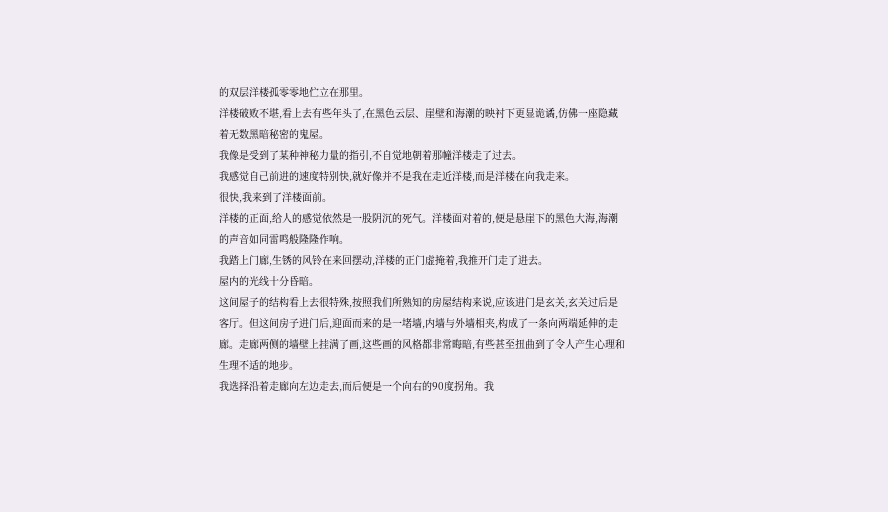的双层洋楼孤零零地伫立在那里。
洋楼破败不堪,看上去有些年头了,在黑色云层、崖壁和海潮的映衬下更显诡谲,仿佛一座隐藏着无数黑暗秘密的鬼屋。
我像是受到了某种神秘力量的指引,不自觉地朝着那幢洋楼走了过去。
我感觉自己前进的速度特别快,就好像并不是我在走近洋楼,而是洋楼在向我走来。
很快,我来到了洋楼面前。
洋楼的正面,给人的感觉依然是一股阴沉的死气。洋楼面对着的,便是悬崖下的黑色大海,海潮的声音如同雷鸣般隆隆作响。
我踏上门廊,生锈的风铃在来回摆动,洋楼的正门虚掩着,我推开门走了进去。
屋内的光线十分昏暗。
这间屋子的结构看上去很特殊,按照我们所熟知的房屋结构来说,应该进门是玄关,玄关过后是客厅。但这间房子进门后,迎面而来的是一堵墙,内墙与外墙相夹,构成了一条向两端延伸的走廊。走廊两侧的墙壁上挂满了画,这些画的风格都非常晦暗,有些甚至扭曲到了令人产生心理和生理不适的地步。
我选择沿着走廊向左边走去,而后便是一个向右的90度拐角。我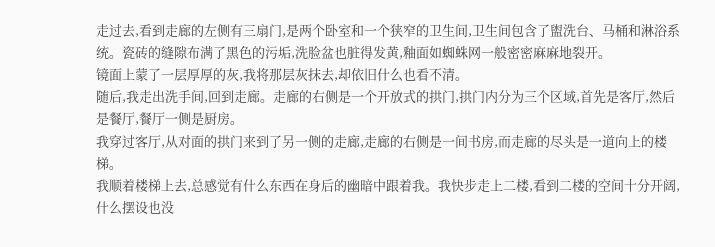走过去,看到走廊的左侧有三扇门,是两个卧室和一个狭窄的卫生间,卫生间包含了盥洗台、马桶和淋浴系统。瓷砖的缝隙布满了黑色的污垢,洗脸盆也脏得发黄,釉面如蜘蛛网一般密密麻麻地裂开。
镜面上蒙了一层厚厚的灰,我将那层灰抹去,却依旧什么也看不清。
随后,我走出洗手间,回到走廊。走廊的右侧是一个开放式的拱门,拱门内分为三个区域,首先是客厅,然后是餐厅,餐厅一侧是厨房。
我穿过客厅,从对面的拱门来到了另一侧的走廊,走廊的右侧是一间书房,而走廊的尽头是一道向上的楼梯。
我顺着楼梯上去,总感觉有什么东西在身后的幽暗中跟着我。我快步走上二楼,看到二楼的空间十分开阔,什么摆设也没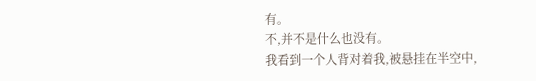有。
不,并不是什么也没有。
我看到一个人背对着我,被悬挂在半空中,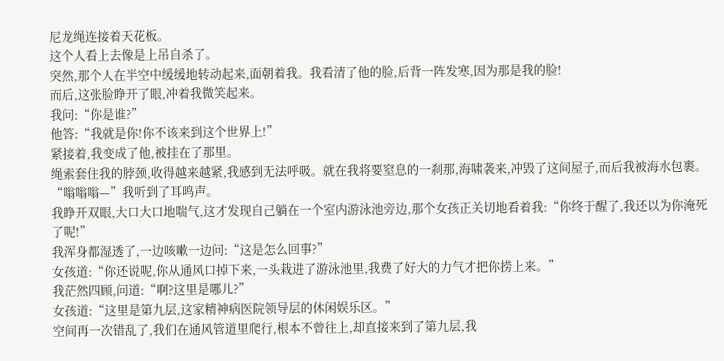尼龙绳连接着天花板。
这个人看上去像是上吊自杀了。
突然,那个人在半空中缓缓地转动起来,面朝着我。我看清了他的脸,后背一阵发寒,因为那是我的脸!
而后,这张脸睁开了眼,冲着我微笑起来。
我问:“你是谁?”
他答:“我就是你!你不该来到这个世界上!”
紧接着,我变成了他,被挂在了那里。
绳索套住我的脖颈,收得越来越紧,我感到无法呼吸。就在我将要窒息的一刹那,海啸袭来,冲毁了这间屋子,而后我被海水包裹。
“嗡嗡嗡—”我听到了耳鸣声。
我睁开双眼,大口大口地喘气,这才发现自己躺在一个室内游泳池旁边,那个女孩正关切地看着我:“你终于醒了,我还以为你淹死了呢!”
我浑身都湿透了,一边咳嗽一边问:“这是怎么回事?”
女孩道:“你还说呢,你从通风口掉下来,一头栽进了游泳池里,我费了好大的力气才把你捞上来。”
我茫然四顾,问道:“啊?这里是哪儿?”
女孩道:“这里是第九层,这家精神病医院领导层的休闲娱乐区。”
空间再一次错乱了,我们在通风管道里爬行,根本不曾往上,却直接来到了第九层,我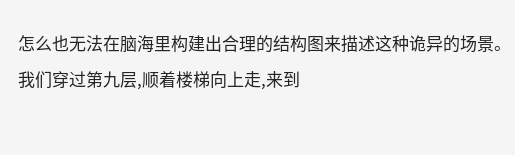怎么也无法在脑海里构建出合理的结构图来描述这种诡异的场景。
我们穿过第九层,顺着楼梯向上走,来到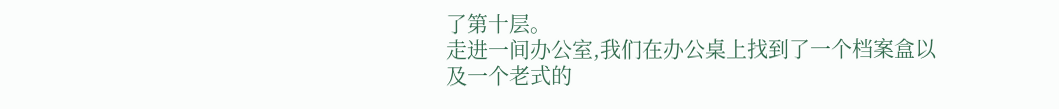了第十层。
走进一间办公室,我们在办公桌上找到了一个档案盒以及一个老式的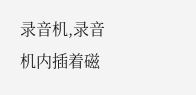录音机,录音机内插着磁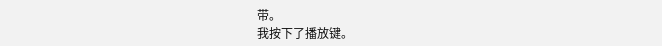带。
我按下了播放键。